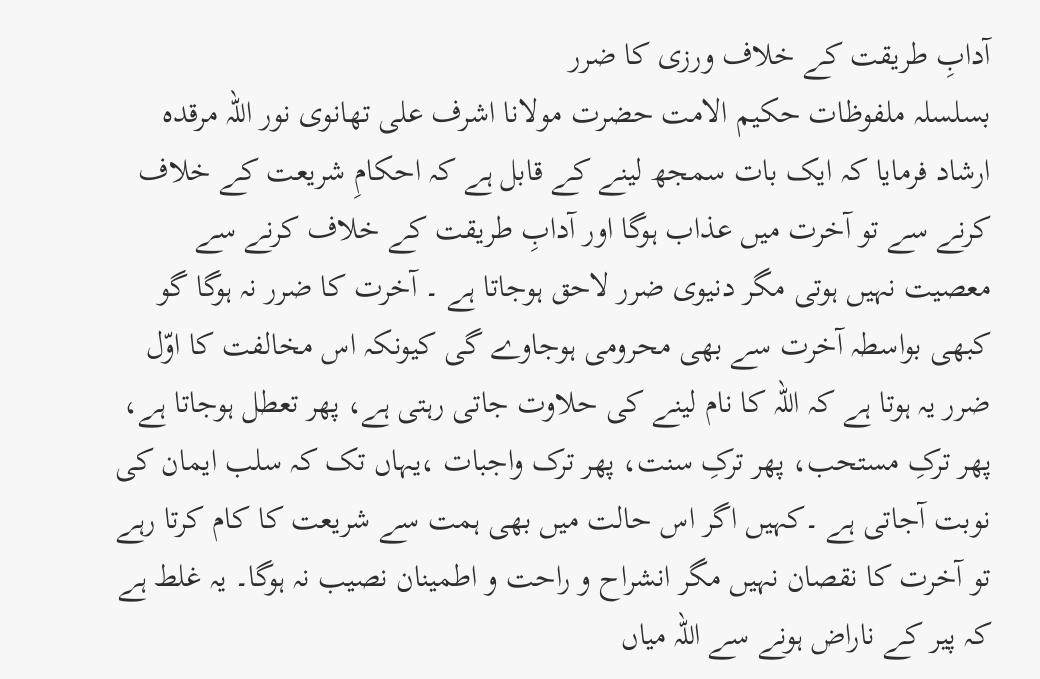آدابِ طریقت کے خلاف ورزی کا ضرر
بسلسلہ ملفوظات حکیم الامت حضرت مولانا اشرف علی تھانوی نور اللہ مرقدہ
ارشاد فرمایا کہ ایک بات سمجھ لینے کے قابل ہے کہ احکامِ شریعت کے خلاف کرنے سے تو آخرت میں عذاب ہوگا اور آدابِ طریقت کے خلاف کرنے سے معصیت نہیں ہوتی مگر دنیوی ضرر لاحق ہوجاتا ہے ۔ آخرت کا ضرر نہ ہوگا گو کبھی بواسطہ آخرت سے بھی محرومی ہوجاوے گی کیونکہ اس مخالفت کا اوّل ضرر یہ ہوتا ہے کہ اللہ کا نام لینے کی حلاوت جاتی رہتی ہے، پھر تعطل ہوجاتا ہے، پھر ترکِ مستحب، پھر ترکِ سنت، پھر ترک واجبات ،یہاں تک کہ سلب ایمان کی نوبت آجاتی ہے ۔کہیں اگر اس حالت میں بھی ہمت سے شریعت کا کام کرتا رہے تو آخرت کا نقصان نہیں مگر انشراح و راحت و اطمینان نصیب نہ ہوگا۔ یہ غلط ہے کہ پیر کے ناراض ہونے سے اللہ میاں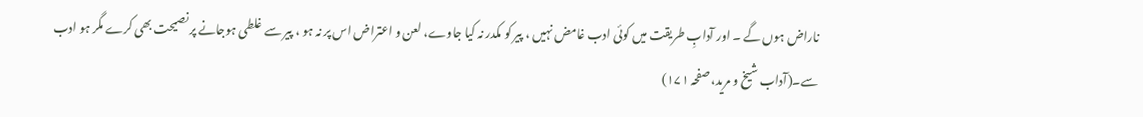ناراض ہوں گے ۔ اور آدابِ طریقت میں کوئی ادب غامض نہیں ، پیر کو مکدر نہ کیا جاوے، لعن و اعتراض اس پر نہ ہو ، پیر سے غلطی ہوجانے پر نصیحت بھی کرے مگر ہو ادب سے۔(آداب شیخ و مرید، صفحہ ۱۷۱)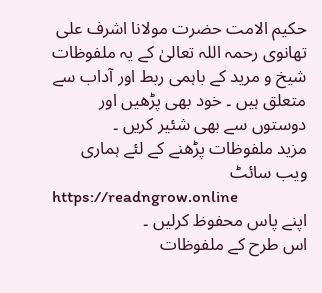حکیم الامت حضرت مولانا اشرف علی تھانوی رحمہ اللہ تعالیٰ کے یہ ملفوظات شیخ و مرید کے باہمی ربط اور آداب سے متعلق ہیں ۔ خود بھی پڑھیں اور دوستوں سے بھی شئیر کریں ۔
مزید ملفوظات پڑھنے کے لئے ہماری ویب سائٹ
https://readngrow.online
اپنے پاس محفوظ کرلیں ۔
اس طرح کے ملفوظات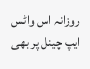روزانہ اس واٹس ایپ چینل پر بھی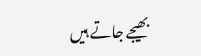بھیجے جاتے ہیں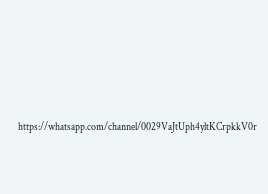https://whatsapp.com/channel/0029VaJtUph4yltKCrpkkV0r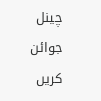چینل جوائن کریں